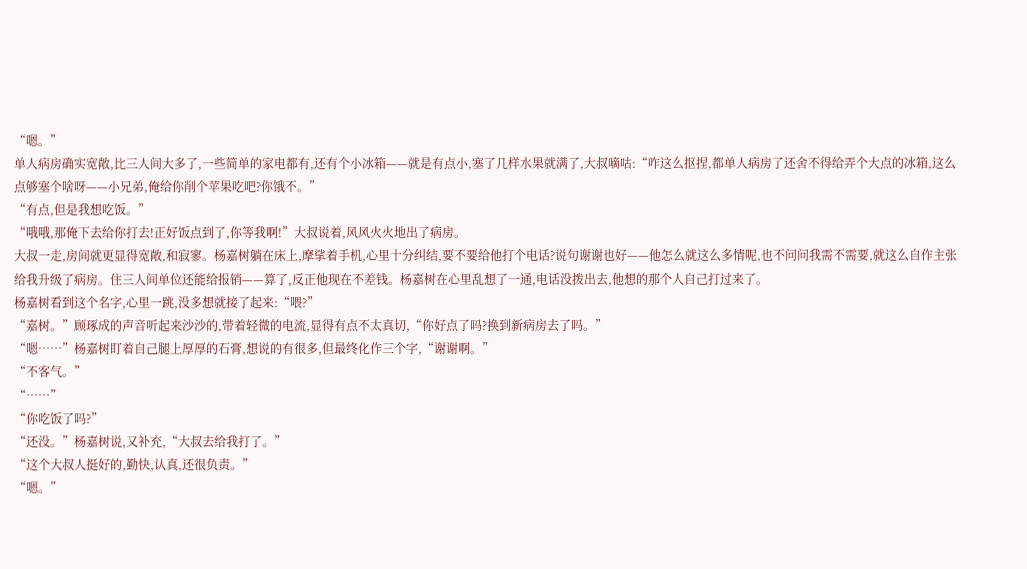“嗯。”
单人病房确实宽敞,比三人间大多了,一些简单的家电都有,还有个小冰箱——就是有点小,塞了几样水果就满了,大叔嘀咕:“咋这么抠捏,都单人病房了还舍不得给弄个大点的冰箱,这么点够塞个啥呀——小兄弟,俺给你削个苹果吃吧?你饿不。”
“有点,但是我想吃饭。”
“哦哦,那俺下去给你打去!正好饭点到了,你等我啊!”大叔说着,风风火火地出了病房。
大叔一走,房间就更显得宽敞,和寂寥。杨嘉树躺在床上,摩挲着手机,心里十分纠结,要不要给他打个电话?说句谢谢也好——他怎么就这么多情呢,也不问问我需不需要,就这么自作主张给我升级了病房。住三人间单位还能给报销——算了,反正他现在不差钱。杨嘉树在心里乱想了一通,电话没拨出去,他想的那个人自己打过来了。
杨嘉树看到这个名字,心里一跳,没多想就接了起来:“喂?”
“嘉树。”顾琢成的声音听起来沙沙的,带着轻微的电流,显得有点不太真切,“你好点了吗?换到新病房去了吗。”
“嗯……”杨嘉树盯着自己腿上厚厚的石膏,想说的有很多,但最终化作三个字,“谢谢啊。”
“不客气。”
“……”
“你吃饭了吗?”
“还没。”杨嘉树说,又补充,“大叔去给我打了。”
“这个大叔人挺好的,勤快,认真,还很负责。”
“嗯。”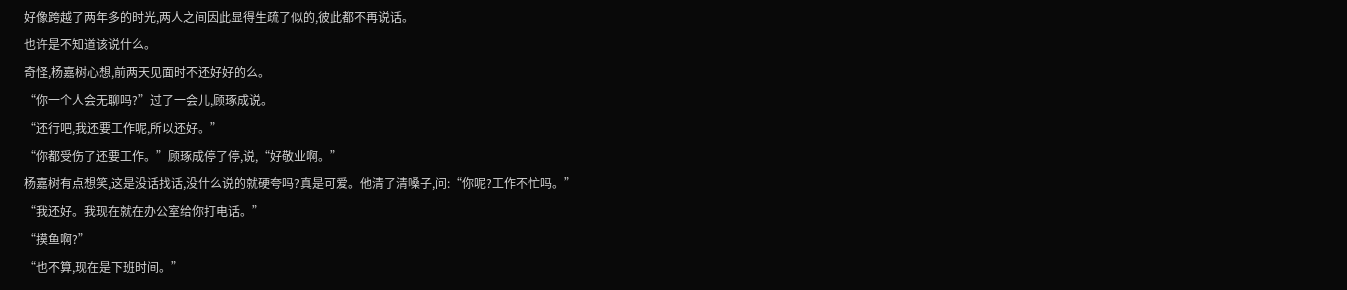好像跨越了两年多的时光,两人之间因此显得生疏了似的,彼此都不再说话。
也许是不知道该说什么。
奇怪,杨嘉树心想,前两天见面时不还好好的么。
“你一个人会无聊吗?”过了一会儿,顾琢成说。
“还行吧,我还要工作呢,所以还好。”
“你都受伤了还要工作。”顾琢成停了停,说,“好敬业啊。”
杨嘉树有点想笑,这是没话找话,没什么说的就硬夸吗?真是可爱。他清了清嗓子,问:“你呢?工作不忙吗。”
“我还好。我现在就在办公室给你打电话。”
“摸鱼啊?”
“也不算,现在是下班时间。”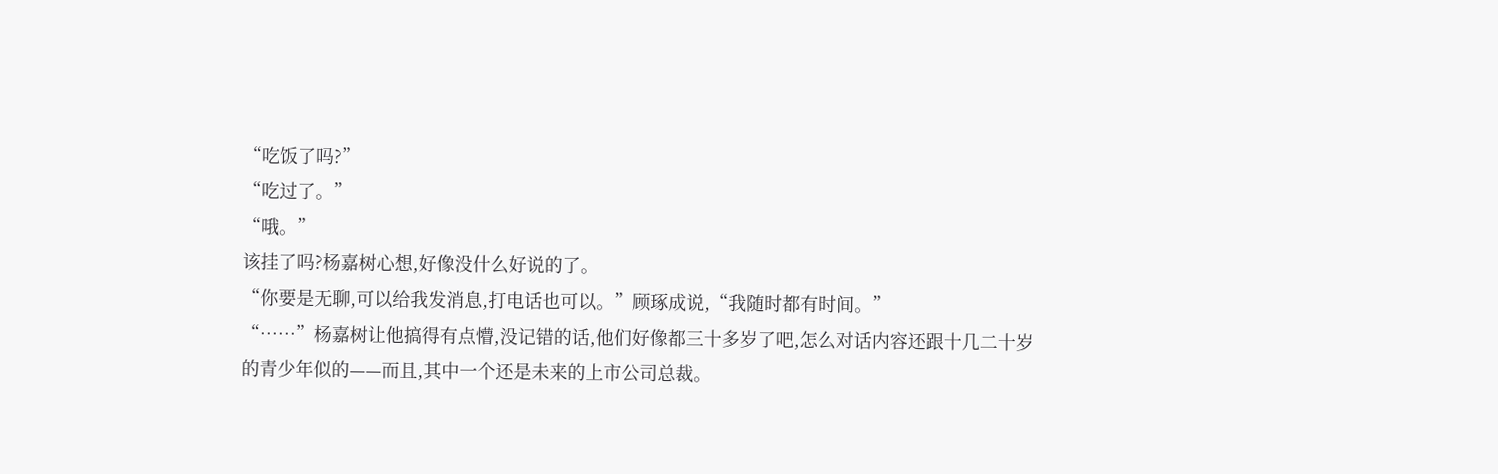“吃饭了吗?”
“吃过了。”
“哦。”
该挂了吗?杨嘉树心想,好像没什么好说的了。
“你要是无聊,可以给我发消息,打电话也可以。”顾琢成说,“我随时都有时间。”
“……”杨嘉树让他搞得有点懵,没记错的话,他们好像都三十多岁了吧,怎么对话内容还跟十几二十岁的青少年似的——而且,其中一个还是未来的上市公司总裁。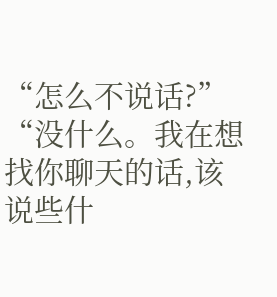“怎么不说话?”
“没什么。我在想找你聊天的话,该说些什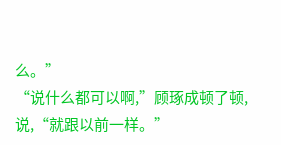么。”
“说什么都可以啊,”顾琢成顿了顿,说,“就跟以前一样。”